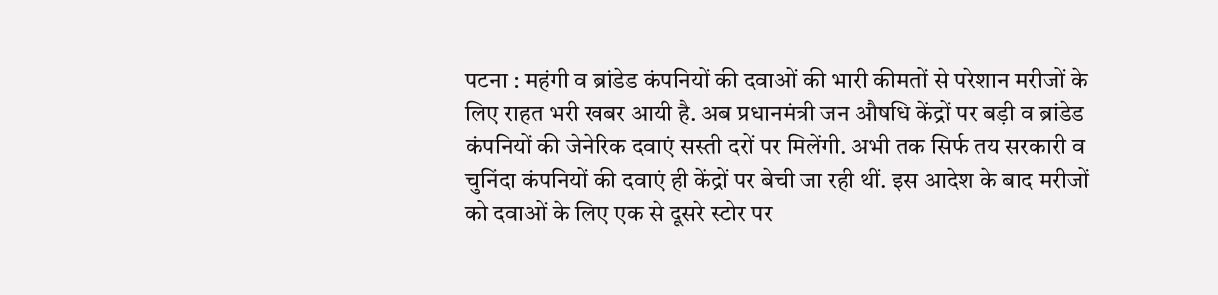पटना : महंगी व ब्रांडेड कंपनियों की दवाओं की भारी कीमतों से परेशान मरीजों के लिए राहत भरी खबर आयी है. अब प्रधानमंत्री जन औषधि केंद्रों पर बड़ी व ब्रांडेड कंपनियों की जेनेरिक दवाएं सस्ती दरों पर मिलेंगी. अभी तक सिर्फ तय सरकारी व चुनिंदा कंपनियों की दवाएं ही केंद्रों पर बेची जा रही थीं. इस आदेश के बाद मरीजों को दवाओं के लिए एक से दूसरे स्टोर पर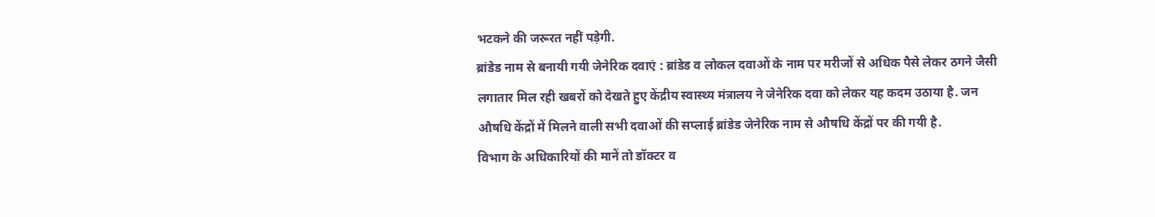भटकने की जरूरत नहीं पड़ेगी.
ब्रांडेड नाम से बनायी गयी जेनेरिक दवाएं : ब्रांडेड व लोकल दवाओं के नाम पर मरीजों से अधिक पैसे लेकर ठगने जैसी लगातार मिल रही खबरों को देखते हुए केंद्रीय स्वास्थ्य मंत्रालय ने जेनेरिक दवा को लेकर यह कदम उठाया है. जन औषधि केंद्रों में मिलने वाली सभी दवाओं की सप्लाई ब्रांडेड जेनेरिक नाम से औषधि केंद्रों पर की गयी है.
विभाग के अधिकारियों की मानें तो डॉक्टर व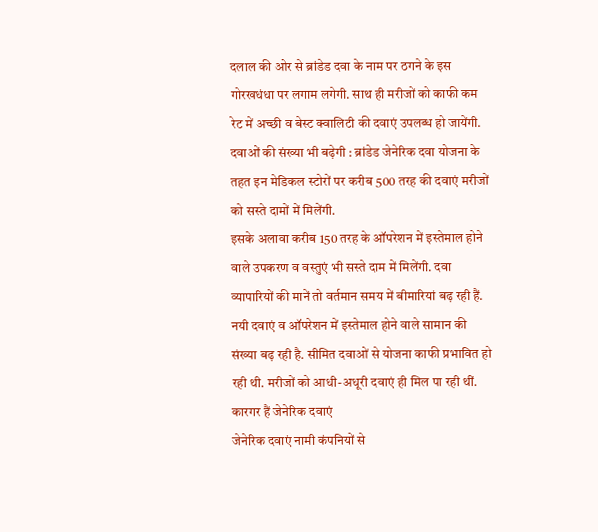दलाल की ओर से ब्रांडेड दवा के नाम पर ठगने के इस गोरखधंधा पर लगाम लगेगी. साथ ही मरीजों को काफी कम रेट में अच्छी व बेस्ट क्वालिटी की दवाएं उपलब्ध हो जायेंगी.
दवाओं की संख्या भी बढ़ेगी : ब्रांडेड जेनेरिक दवा योजना के तहत इन मेडिकल स्टोरों पर करीब 500 तरह की दवाएं मरीजों को सस्ते दामों में मिलेंगी.
इसके अलावा करीब 150 तरह के ऑपरेशन में इस्तेमाल होने वाले उपकरण व वस्तुएं भी सस्ते दाम में मिलेंगी. दवा व्यापारियों की मानें तो वर्तमान समय में बीमारियां बढ़ रही हैं. नयी दवाएं व ऑपरेशन में इस्तेमाल होने वाले सामान की संख्या बढ़ रही है. सीमित दवाओं से योजना काफी प्रभावित हो रही थी. मरीजों को आधी-अधूरी दवाएं ही मिल पा रही थीं.
कारगर हैं जेनेरिक दवाएं
जेनेरिक दवाएं नामी कंपनियों से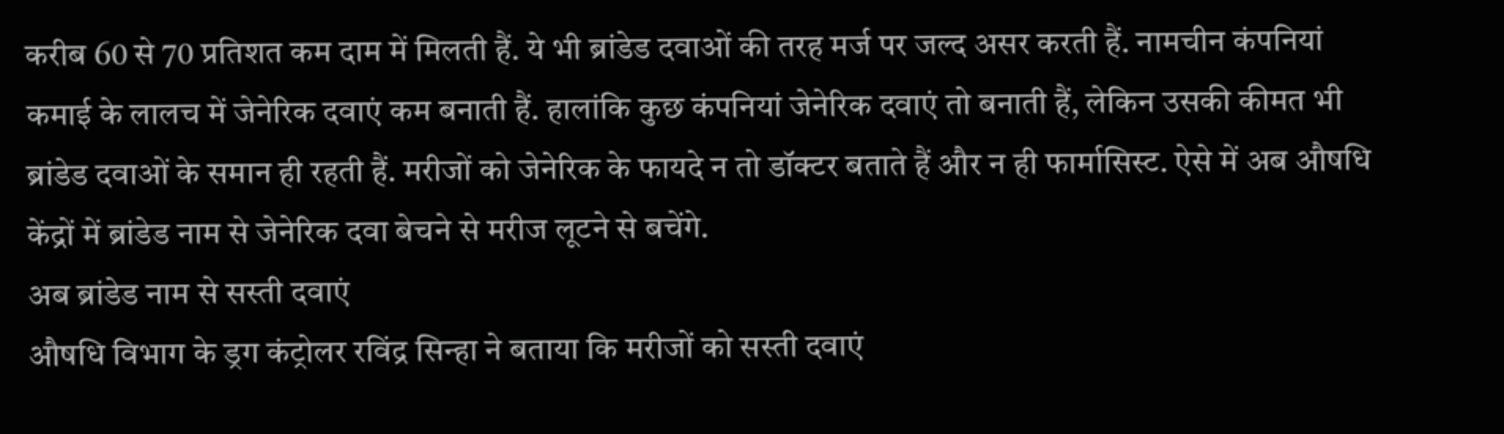करीब 60 से 70 प्रतिशत कम दाम में मिलती हैं. ये भी ब्रांडेड दवाओं की तरह मर्ज पर जल्द असर करती हैं. नामचीन कंपनियां कमाई के लालच में जेनेरिक दवाएं कम बनाती हैं. हालांकि कुछ कंपनियां जेनेरिक दवाएं तो बनाती हैं, लेकिन उसकी कीमत भी ब्रांडेड दवाओं के समान ही रहती हैं. मरीजों को जेनेरिक के फायदे न तो डॉक्टर बताते हैं और न ही फार्मासिस्ट. ऐसे में अब औषधि केंद्रों में ब्रांडेड नाम से जेनेरिक दवा बेचने से मरीज लूटने से बचेंगे.
अब ब्रांडेड नाम से सस्ती दवाएं
औषधि विभाग के ड्रग कंट्रोलर रविंद्र सिन्हा ने बताया कि मरीजों को सस्ती दवाएं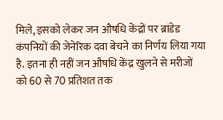मिले, इसको लेकर जन औषधि केंद्रों पर ब्रांडेड कंपनियों की जेनेरिक दवा बेचने का निर्णय लिया गया है. इतना ही नहीं जन औषधि केंद्र खुलने से मरीजों को 60 से 70 प्रतिशत तक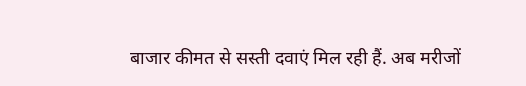बाजार कीमत से सस्ती दवाएं मिल रही हैं. अब मरीजों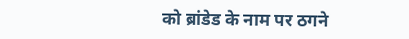को ब्रांडेड के नाम पर ठगने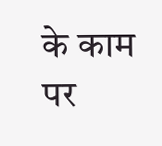के काम पर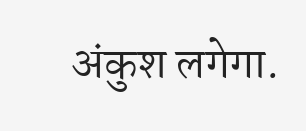अंकुश लगेगा.